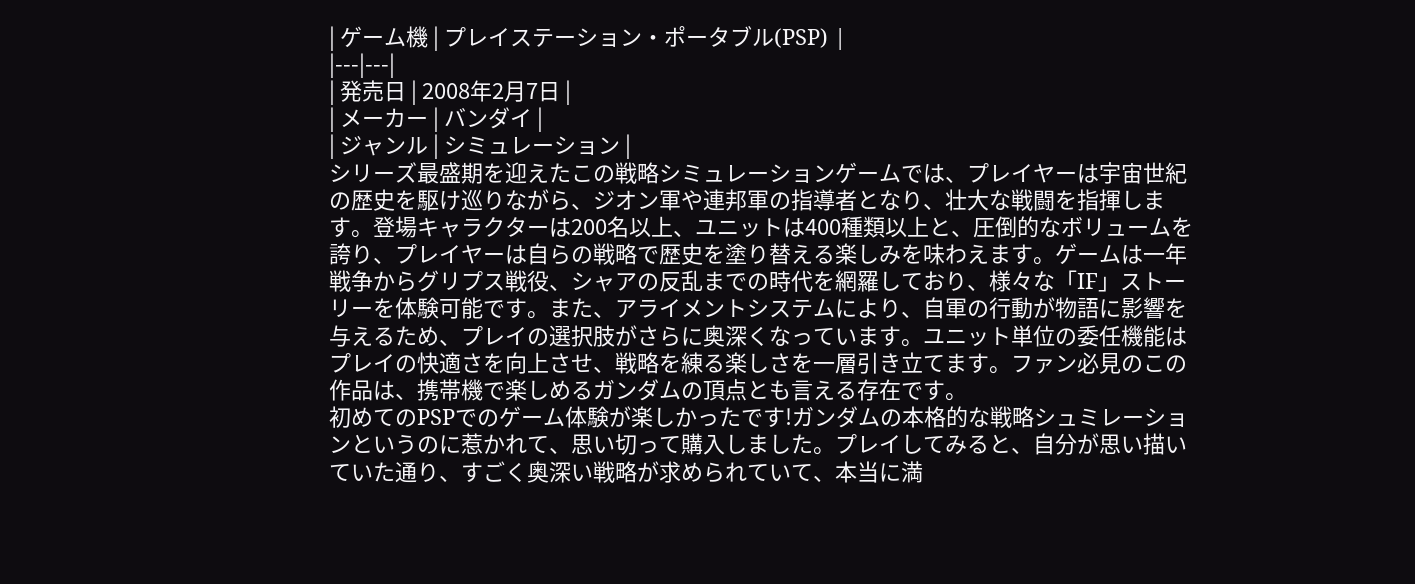| ゲーム機 | プレイステーション・ポータブル(PSP) |
|---|---|
| 発売日 | 2008年2月7日 |
| メーカー | バンダイ |
| ジャンル | シミュレーション |
シリーズ最盛期を迎えたこの戦略シミュレーションゲームでは、プレイヤーは宇宙世紀の歴史を駆け巡りながら、ジオン軍や連邦軍の指導者となり、壮大な戦闘を指揮します。登場キャラクターは200名以上、ユニットは400種類以上と、圧倒的なボリュームを誇り、プレイヤーは自らの戦略で歴史を塗り替える楽しみを味わえます。ゲームは一年戦争からグリプス戦役、シャアの反乱までの時代を網羅しており、様々な「IF」ストーリーを体験可能です。また、アライメントシステムにより、自軍の行動が物語に影響を与えるため、プレイの選択肢がさらに奥深くなっています。ユニット単位の委任機能はプレイの快適さを向上させ、戦略を練る楽しさを一層引き立てます。ファン必見のこの作品は、携帯機で楽しめるガンダムの頂点とも言える存在です。
初めてのPSPでのゲーム体験が楽しかったです!ガンダムの本格的な戦略シュミレーションというのに惹かれて、思い切って購入しました。プレイしてみると、自分が思い描いていた通り、すごく奥深い戦略が求められていて、本当に満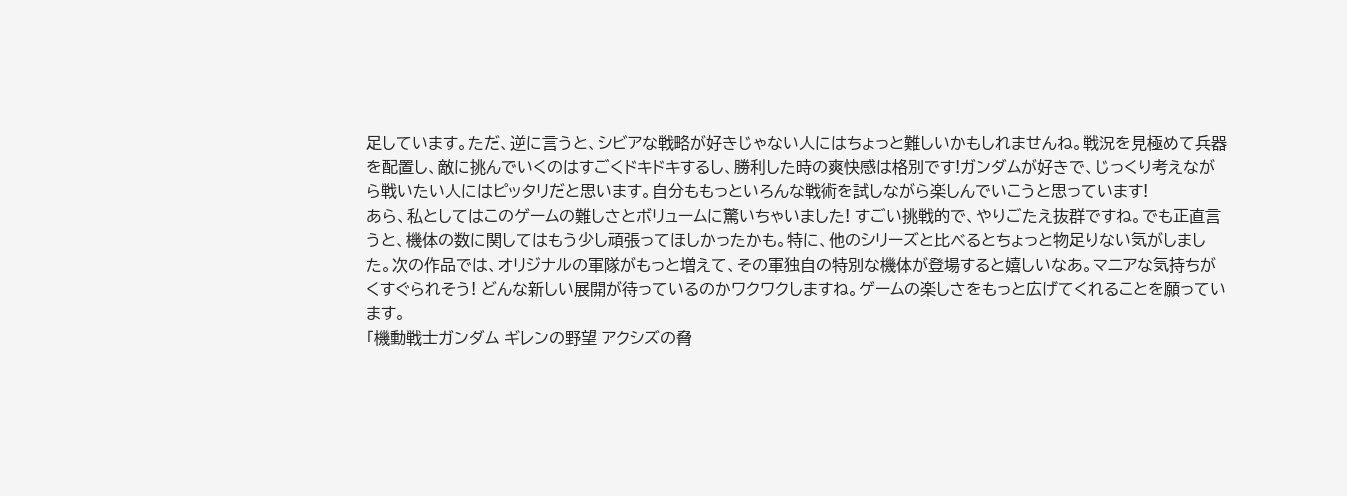足しています。ただ、逆に言うと、シビアな戦略が好きじゃない人にはちょっと難しいかもしれませんね。戦況を見極めて兵器を配置し、敵に挑んでいくのはすごくドキドキするし、勝利した時の爽快感は格別です!ガンダムが好きで、じっくり考えながら戦いたい人にはピッタリだと思います。自分ももっといろんな戦術を試しながら楽しんでいこうと思っています!
あら、私としてはこのゲームの難しさとボリュームに驚いちゃいました! すごい挑戦的で、やりごたえ抜群ですね。でも正直言うと、機体の数に関してはもう少し頑張ってほしかったかも。特に、他のシリーズと比べるとちょっと物足りない気がしました。次の作品では、オリジナルの軍隊がもっと増えて、その軍独自の特別な機体が登場すると嬉しいなあ。マニアな気持ちがくすぐられそう! どんな新しい展開が待っているのかワクワクしますね。ゲームの楽しさをもっと広げてくれることを願っています。
「機動戦士ガンダム ギレンの野望 アクシズの脅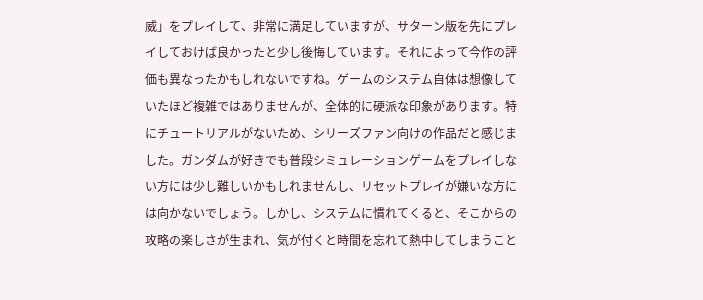威」をプレイして、非常に満足していますが、サターン版を先にプレイしておけば良かったと少し後悔しています。それによって今作の評価も異なったかもしれないですね。ゲームのシステム自体は想像していたほど複雑ではありませんが、全体的に硬派な印象があります。特にチュートリアルがないため、シリーズファン向けの作品だと感じました。ガンダムが好きでも普段シミュレーションゲームをプレイしない方には少し難しいかもしれませんし、リセットプレイが嫌いな方には向かないでしょう。しかし、システムに慣れてくると、そこからの攻略の楽しさが生まれ、気が付くと時間を忘れて熱中してしまうこと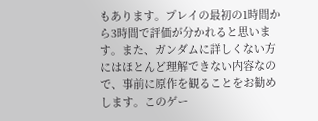もあります。プレイの最初の1時間から3時間で評価が分かれると思います。また、ガンダムに詳しくない方にはほとんど理解できない内容なので、事前に原作を観ることをお勧めします。このゲー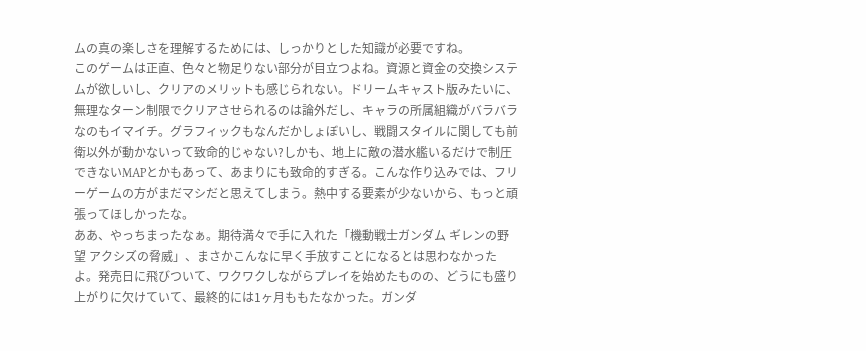ムの真の楽しさを理解するためには、しっかりとした知識が必要ですね。
このゲームは正直、色々と物足りない部分が目立つよね。資源と資金の交換システムが欲しいし、クリアのメリットも感じられない。ドリームキャスト版みたいに、無理なターン制限でクリアさせられるのは論外だし、キャラの所属組織がバラバラなのもイマイチ。グラフィックもなんだかしょぼいし、戦闘スタイルに関しても前衛以外が動かないって致命的じゃない?しかも、地上に敵の潜水艦いるだけで制圧できないMAPとかもあって、あまりにも致命的すぎる。こんな作り込みでは、フリーゲームの方がまだマシだと思えてしまう。熱中する要素が少ないから、もっと頑張ってほしかったな。
ああ、やっちまったなぁ。期待満々で手に入れた「機動戦士ガンダム ギレンの野望 アクシズの脅威」、まさかこんなに早く手放すことになるとは思わなかったよ。発売日に飛びついて、ワクワクしながらプレイを始めたものの、どうにも盛り上がりに欠けていて、最終的には1ヶ月ももたなかった。ガンダ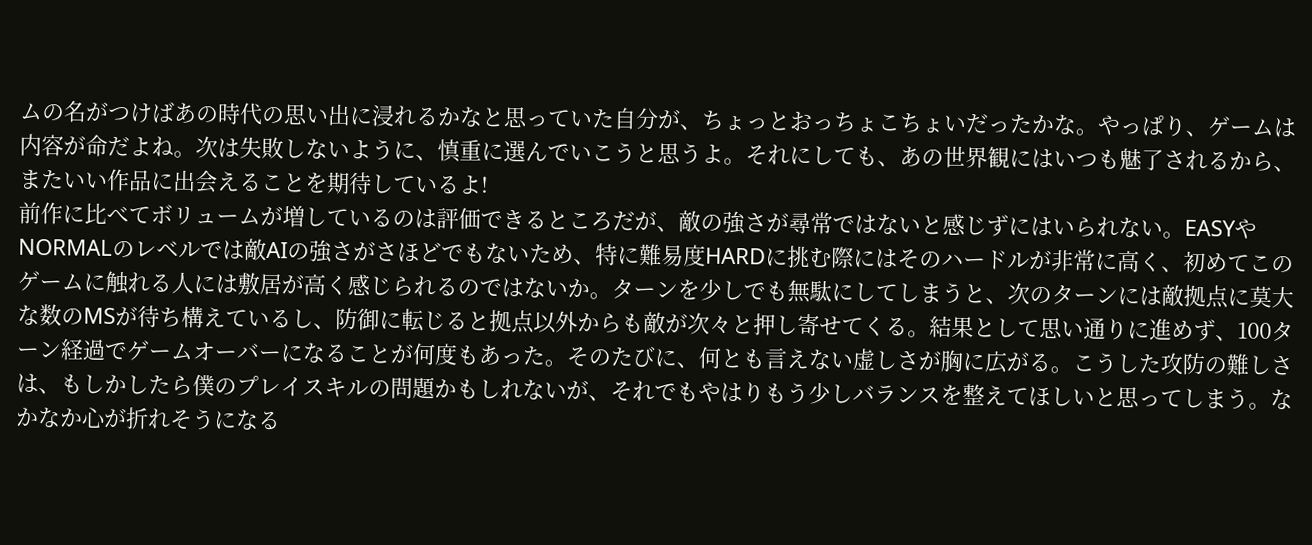ムの名がつけばあの時代の思い出に浸れるかなと思っていた自分が、ちょっとおっちょこちょいだったかな。やっぱり、ゲームは内容が命だよね。次は失敗しないように、慎重に選んでいこうと思うよ。それにしても、あの世界観にはいつも魅了されるから、またいい作品に出会えることを期待しているよ!
前作に比べてボリュームが増しているのは評価できるところだが、敵の強さが尋常ではないと感じずにはいられない。EASYやNORMALのレベルでは敵AIの強さがさほどでもないため、特に難易度HARDに挑む際にはそのハードルが非常に高く、初めてこのゲームに触れる人には敷居が高く感じられるのではないか。ターンを少しでも無駄にしてしまうと、次のターンには敵拠点に莫大な数のMSが待ち構えているし、防御に転じると拠点以外からも敵が次々と押し寄せてくる。結果として思い通りに進めず、100ターン経過でゲームオーバーになることが何度もあった。そのたびに、何とも言えない虚しさが胸に広がる。こうした攻防の難しさは、もしかしたら僕のプレイスキルの問題かもしれないが、それでもやはりもう少しバランスを整えてほしいと思ってしまう。なかなか心が折れそうになる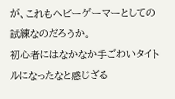が、これもヘビーゲーマーとしての試練なのだろうか。
初心者にはなかなか手ごわいタイトルになったなと感じざる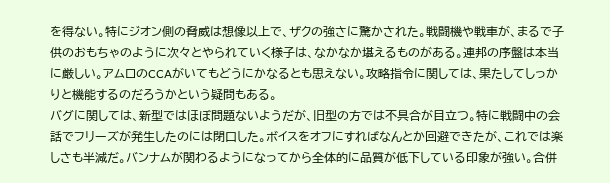を得ない。特にジオン側の脅威は想像以上で、ザクの強さに驚かされた。戦闘機や戦車が、まるで子供のおもちゃのように次々とやられていく様子は、なかなか堪えるものがある。連邦の序盤は本当に厳しい。アムロのCCAがいてもどうにかなるとも思えない。攻略指令に関しては、果たしてしっかりと機能するのだろうかという疑問もある。
バグに関しては、新型ではほぼ問題ないようだが、旧型の方では不具合が目立つ。特に戦闘中の会話でフリーズが発生したのには閉口した。ボイスをオフにすればなんとか回避できたが、これでは楽しさも半減だ。バンナムが関わるようになってから全体的に品質が低下している印象が強い。合併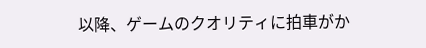以降、ゲームのクオリティに拍車がか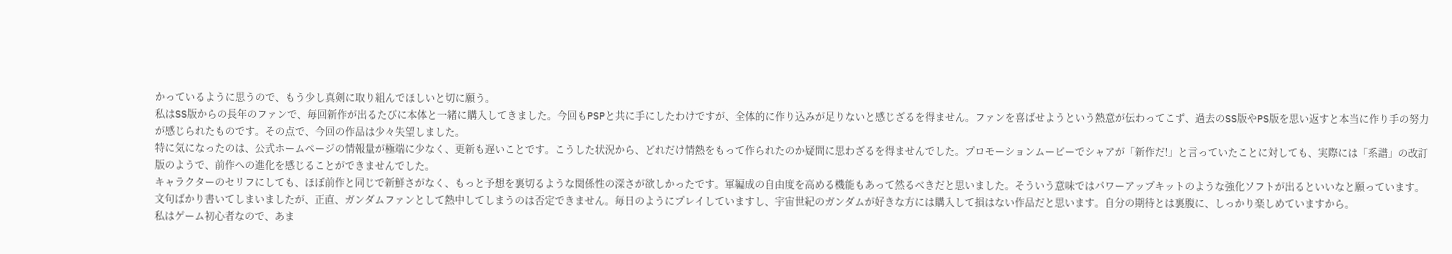かっているように思うので、もう少し真剣に取り組んでほしいと切に願う。
私はSS版からの長年のファンで、毎回新作が出るたびに本体と一緒に購入してきました。今回もPSPと共に手にしたわけですが、全体的に作り込みが足りないと感じざるを得ません。ファンを喜ばせようという熱意が伝わってこず、過去のSS版やPS版を思い返すと本当に作り手の努力が感じられたものです。その点で、今回の作品は少々失望しました。
特に気になったのは、公式ホームページの情報量が極端に少なく、更新も遅いことです。こうした状況から、どれだけ情熱をもって作られたのか疑問に思わざるを得ませんでした。プロモーションムービーでシャアが「新作だ!」と言っていたことに対しても、実際には「系譜」の改訂版のようで、前作への進化を感じることができませんでした。
キャラクターのセリフにしても、ほぼ前作と同じで新鮮さがなく、もっと予想を裏切るような関係性の深さが欲しかったです。軍編成の自由度を高める機能もあって然るべきだと思いました。そういう意味ではパワーアップキットのような強化ソフトが出るといいなと願っています。
文句ばかり書いてしまいましたが、正直、ガンダムファンとして熱中してしまうのは否定できません。毎日のようにプレイしていますし、宇宙世紀のガンダムが好きな方には購入して損はない作品だと思います。自分の期待とは裏腹に、しっかり楽しめていますから。
私はゲーム初心者なので、あま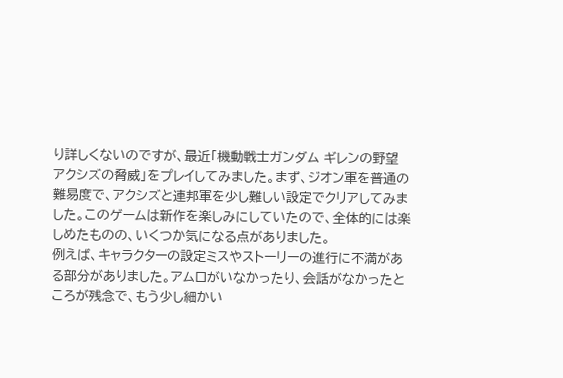り詳しくないのですが、最近「機動戦士ガンダム ギレンの野望 アクシズの脅威」をプレイしてみました。まず、ジオン軍を普通の難易度で、アクシズと連邦軍を少し難しい設定でクリアしてみました。このゲームは新作を楽しみにしていたので、全体的には楽しめたものの、いくつか気になる点がありました。
例えば、キャラクターの設定ミスやストーリーの進行に不満がある部分がありました。アムロがいなかったり、会話がなかったところが残念で、もう少し細かい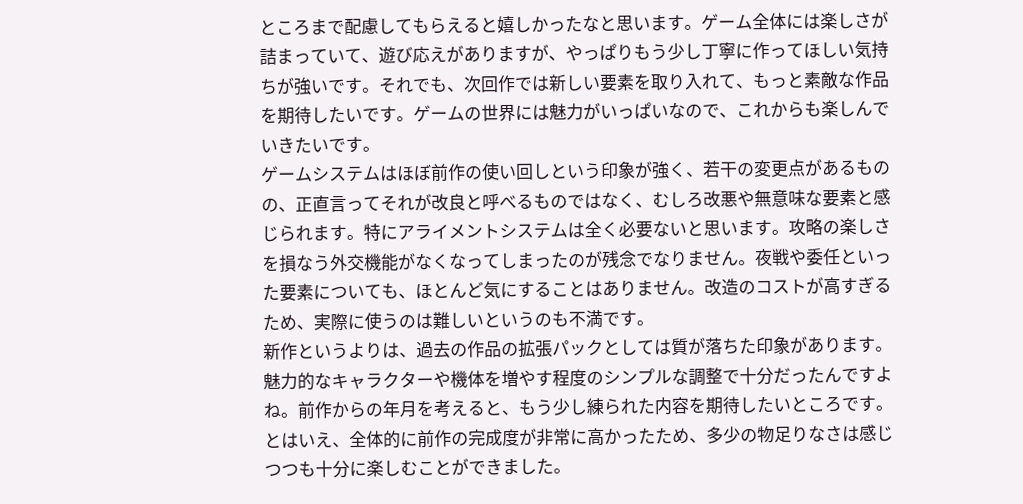ところまで配慮してもらえると嬉しかったなと思います。ゲーム全体には楽しさが詰まっていて、遊び応えがありますが、やっぱりもう少し丁寧に作ってほしい気持ちが強いです。それでも、次回作では新しい要素を取り入れて、もっと素敵な作品を期待したいです。ゲームの世界には魅力がいっぱいなので、これからも楽しんでいきたいです。
ゲームシステムはほぼ前作の使い回しという印象が強く、若干の変更点があるものの、正直言ってそれが改良と呼べるものではなく、むしろ改悪や無意味な要素と感じられます。特にアライメントシステムは全く必要ないと思います。攻略の楽しさを損なう外交機能がなくなってしまったのが残念でなりません。夜戦や委任といった要素についても、ほとんど気にすることはありません。改造のコストが高すぎるため、実際に使うのは難しいというのも不満です。
新作というよりは、過去の作品の拡張パックとしては質が落ちた印象があります。魅力的なキャラクターや機体を増やす程度のシンプルな調整で十分だったんですよね。前作からの年月を考えると、もう少し練られた内容を期待したいところです。
とはいえ、全体的に前作の完成度が非常に高かったため、多少の物足りなさは感じつつも十分に楽しむことができました。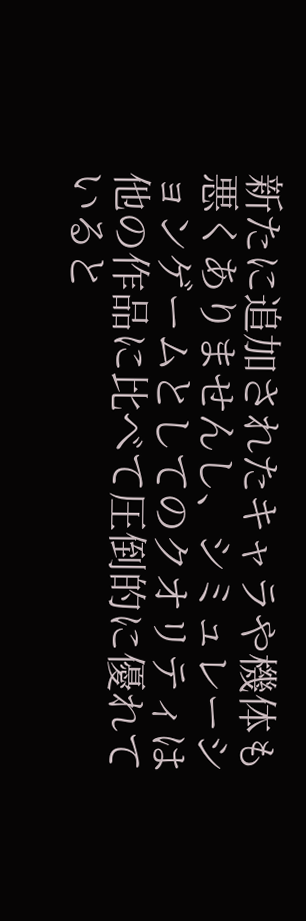新たに追加されたキャラや機体も悪くありませんし、シミュレーションゲームとしてのクオリティは他の作品に比べて圧倒的に優れていると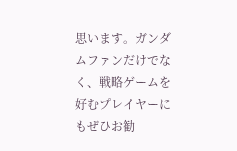思います。ガンダムファンだけでなく、戦略ゲームを好むプレイヤーにもぜひお勧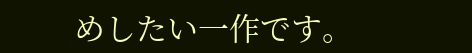めしたい一作です。